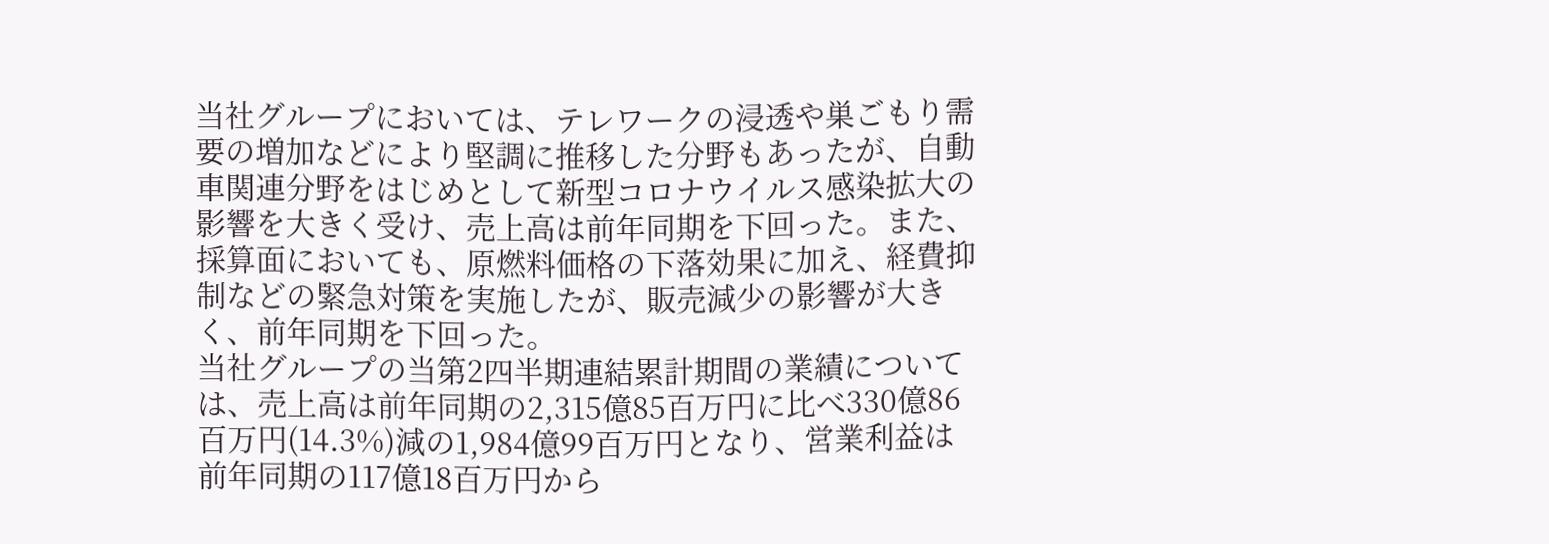当社グループにおいては、テレワークの浸透や巣ごもり需要の増加などにより堅調に推移した分野もあったが、自動車関連分野をはじめとして新型コロナウイルス感染拡大の影響を大きく受け、売上高は前年同期を下回った。また、採算面においても、原燃料価格の下落効果に加え、経費抑制などの緊急対策を実施したが、販売減少の影響が大きく、前年同期を下回った。
当社グループの当第2四半期連結累計期間の業績については、売上高は前年同期の2,315億85百万円に比べ330億86百万円(14.3%)減の1,984億99百万円となり、営業利益は前年同期の117億18百万円から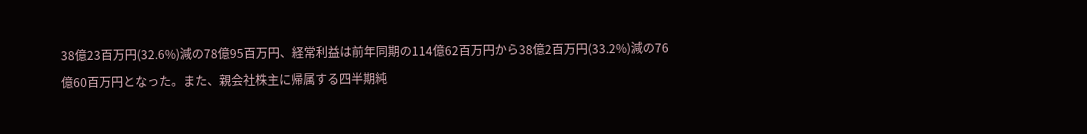38億23百万円(32.6%)減の78億95百万円、経常利益は前年同期の114億62百万円から38億2百万円(33.2%)減の76億60百万円となった。また、親会社株主に帰属する四半期純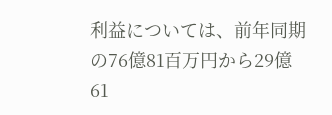利益については、前年同期の76億81百万円から29億61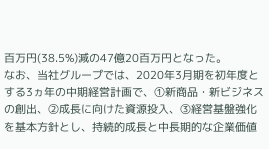百万円(38.5%)減の47億20百万円となった。
なお、当社グループでは、2020年3月期を初年度とする3ヵ年の中期経営計画で、①新商品・新ビジネスの創出、②成長に向けた資源投入、③経営基盤強化を基本方針とし、持続的成長と中長期的な企業価値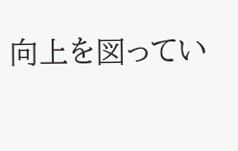向上を図ってい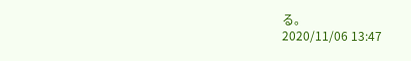る。
2020/11/06 13:47